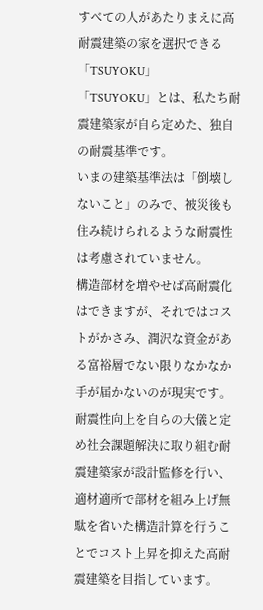すべての人があたりまえに高耐震建築の家を選択できる「TSUYOKU」
「TSUYOKU」とは、私たち耐震建築家が自ら定めた、独自の耐震基準です。
いまの建築基準法は「倒壊しないこと」のみで、被災後も住み続けられるような耐震性は考慮されていません。
構造部材を増やせば高耐震化はできますが、それではコストがかさみ、潤沢な資金がある富裕層でない限りなかなか手が届かないのが現実です。
耐震性向上を自らの大儀と定め社会課題解決に取り組む耐震建築家が設計監修を行い、適材適所で部材を組み上げ無駄を省いた構造計算を行うことでコスト上昇を抑えた高耐震建築を目指しています。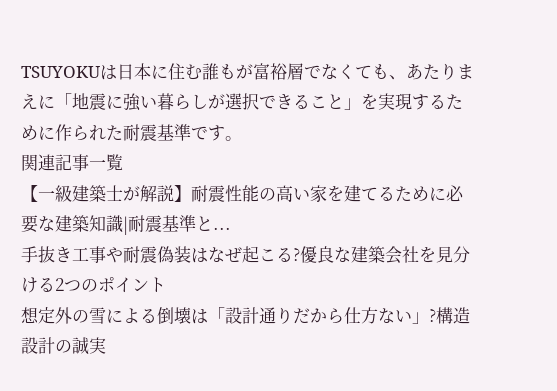TSUYOKUは日本に住む誰もが富裕層でなくても、あたりまえに「地震に強い暮らしが選択できること」を実現するために作られた耐震基準です。
関連記事一覧
【一級建築士が解説】耐震性能の高い家を建てるために必要な建築知識|耐震基準と...
手抜き工事や耐震偽装はなぜ起こる?優良な建築会社を見分ける2つのポイント
想定外の雪による倒壊は「設計通りだから仕方ない」?構造設計の誠実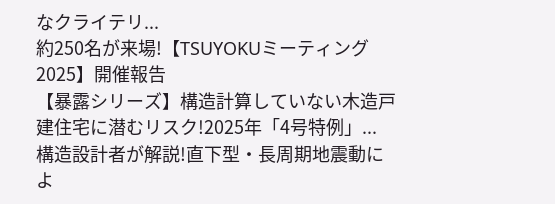なクライテリ...
約250名が来場!【TSUYOKUミーティング2025】開催報告
【暴露シリーズ】構造計算していない木造戸建住宅に潜むリスク!2025年「4号特例」...
構造設計者が解説!直下型・長周期地震動によ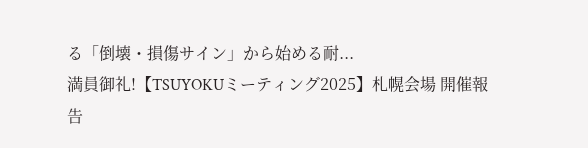る「倒壊・損傷サイン」から始める耐...
満員御礼!【TSUYOKUミーティング2025】札幌会場 開催報告